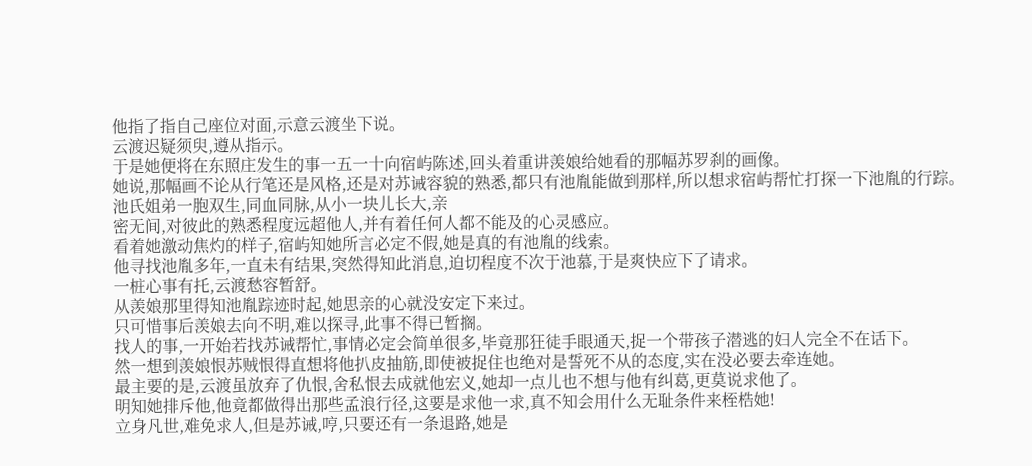他指了指自己座位对面,示意云渡坐下说。
云渡迟疑须臾,遵从指示。
于是她便将在东照庄发生的事一五一十向宿屿陈述,回头着重讲羡娘给她看的那幅苏罗刹的画像。
她说,那幅画不论从行笔还是风格,还是对苏诫容貌的熟悉,都只有池胤能做到那样,所以想求宿屿帮忙打探一下池胤的行踪。
池氏姐弟一胞双生,同血同脉,从小一块儿长大,亲
密无间,对彼此的熟悉程度远超他人,并有着任何人都不能及的心灵感应。
看着她激动焦灼的样子,宿屿知她所言必定不假,她是真的有池胤的线索。
他寻找池胤多年,一直未有结果,突然得知此消息,迫切程度不次于池慕,于是爽快应下了请求。
一桩心事有托,云渡愁容暂舒。
从羡娘那里得知池胤踪迹时起,她思亲的心就没安定下来过。
只可惜事后羡娘去向不明,难以探寻,此事不得已暂搁。
找人的事,一开始若找苏诫帮忙,事情必定会简单很多,毕竟那狂徒手眼通天,捉一个带孩子潜逃的妇人完全不在话下。
然一想到羡娘恨苏贼恨得直想将他扒皮抽筋,即使被捉住也绝对是誓死不从的态度,实在没必要去牵连她。
最主要的是,云渡虽放弃了仇恨,舍私恨去成就他宏义,她却一点儿也不想与他有纠葛,更莫说求他了。
明知她排斥他,他竟都做得出那些孟浪行径,这要是求他一求,真不知会用什么无耻条件来桎梏她!
立身凡世,难免求人,但是苏诫,哼,只要还有一条退路,她是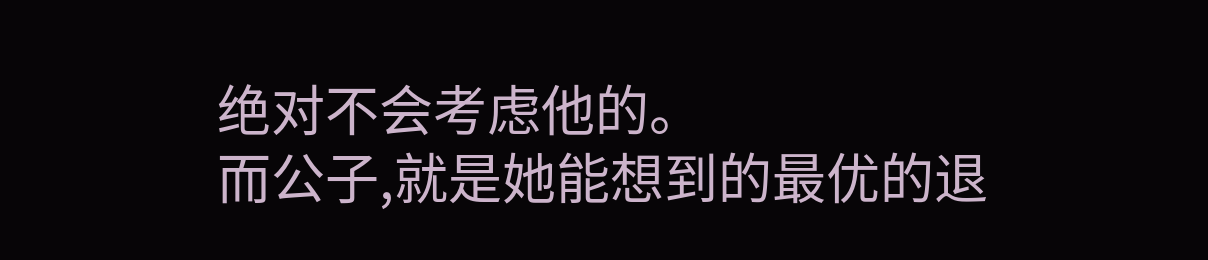绝对不会考虑他的。
而公子,就是她能想到的最优的退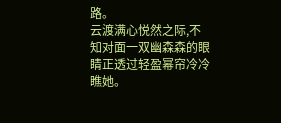路。
云渡满心悦然之际,不知对面一双幽森森的眼睛正透过轻盈幂帘冷冷瞧她。